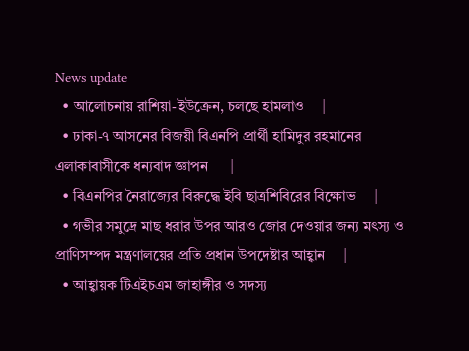News update
  • আলোচনায় রাশিয়া-ইউক্রেন, চলছে হামলাও     |
  • ঢাকা-৭ আসনের বিজয়ী বিএনপি প্রার্থী হামিদুর রহমানের এলাকাবাসীকে ধন্যবাদ জ্ঞাপন      |
  • বিএনপির নৈরাজ্যের বিরুদ্ধে ইবি ছাত্রশিবিরের বিক্ষোভ     |
  • গভীর সমুদ্রে মাছ ধরার উপর আরও জোর দেওয়ার জন্য মৎস্য ও প্রাণিসম্পদ মন্ত্রণালয়ের প্রতি প্রধান উপদেষ্টার আহ্বান     |
  • আহ্বায়ক টিএইচএম জাহাঙ্গীর ও সদস্য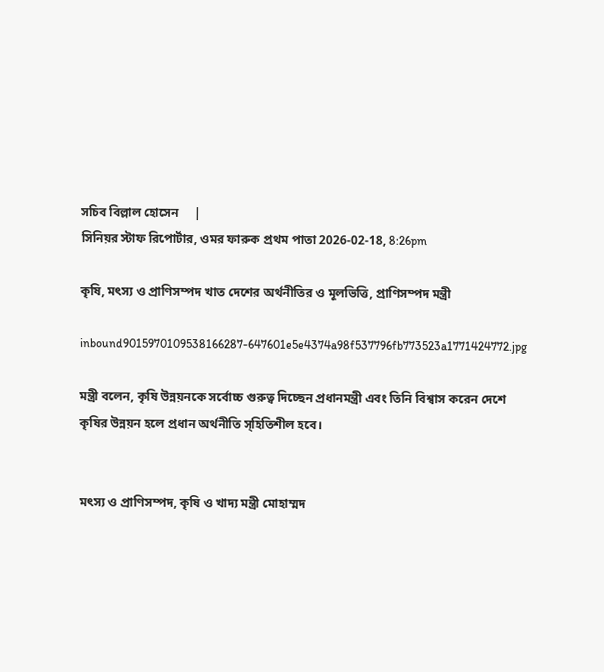সচিব বিল্লাল হোসেন     |
সিনিয়র স্টাফ রিপোর্টার, ওমর ফারুক প্রথম পাতা 2026-02-18, 8:26pm

কৃষি, মৎস্য ও প্রাণিসম্পদ খাত দেশের অর্থনীতির ও মূলভিত্তি, প্রাণিসম্পদ মন্ত্রী

inbound9015970109538166287-647601e5e4374a98f537796fb773523a1771424772.jpg

মন্ত্রী বলেন, কৃষি উন্নয়নকে সর্বোচ্চ গুরুত্ব দিচ্ছেন প্রধানমন্ত্রী এবং তিনি বিশ্বাস করেন দেশে কৃষির উন্নয়ন হলে প্রধান অর্থনীতি স্হিতিশীল হবে।


মৎস্য ও প্রাণিসম্পদ, কৃষি ও খাদ্য মন্ত্রী মোহাম্মদ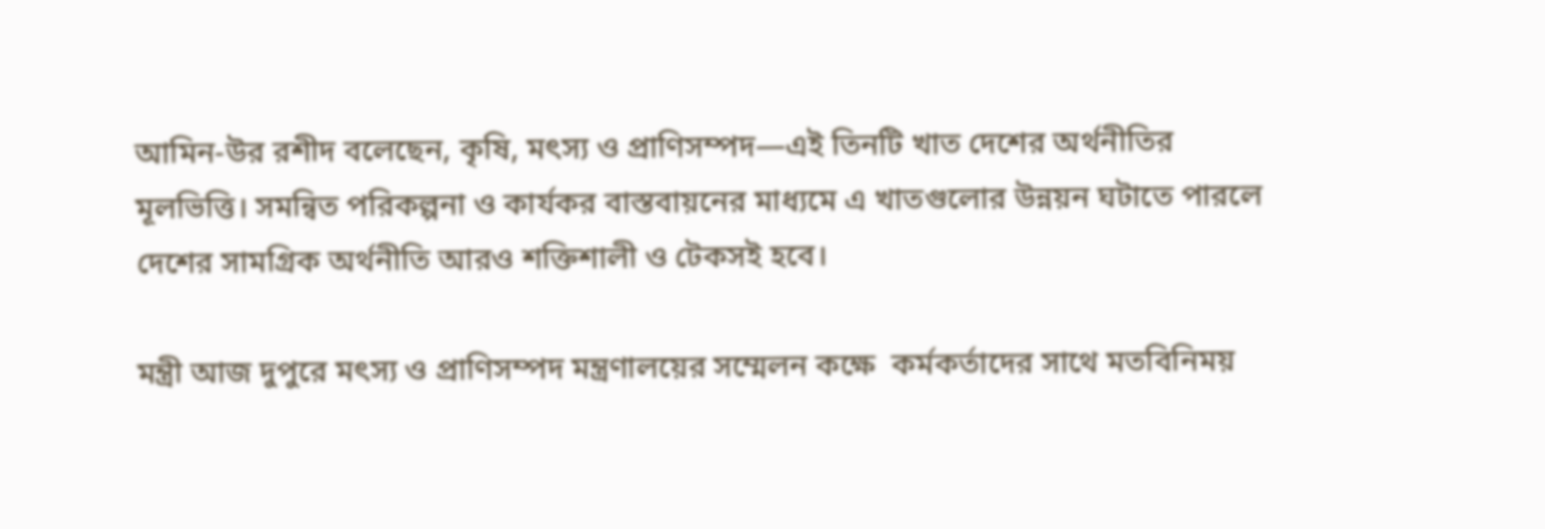আমিন-উর রশীদ বলেছেন, কৃষি, মৎস্য ও প্রাণিসম্পদ—এই তিনটি খাত দেশের অর্থনীতির মূলভিত্তি। সমন্বিত পরিকল্পনা ও কার্যকর বাস্তবায়নের মাধ্যমে এ খাতগুলোর উন্নয়ন ঘটাতে পারলে দেশের সামগ্রিক অর্থনীতি আরও শক্তিশালী ও টেকসই হবে।

মন্ত্রী আজ দুপুরে মৎস্য ও প্রাণিসম্পদ মন্ত্রণালয়ের সম্মেলন কক্ষে  কর্মকর্তাদের সাথে মতবিনিময়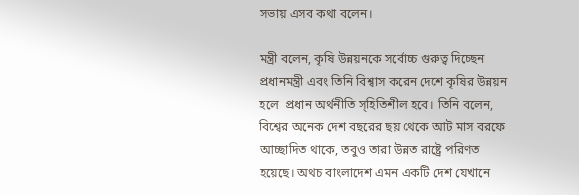সভায় এসব কথা বলেন।

মন্ত্রী বলেন, কৃষি উন্নয়নকে সর্বোচ্চ গুরুত্ব দিচ্ছেন প্রধানমন্ত্রী এবং তিনি বিশ্বাস করেন দেশে কৃষির উন্নয়ন হলে  প্রধান অর্থনীতি স্হিতিশীল হবে। তিনি বলেন, বিশ্বের অনেক দেশ বছরের ছয় থেকে আট মাস বরফে আচ্ছাদিত থাকে, তবুও তারা উন্নত রাষ্ট্রে পরিণত হয়েছে। অথচ বাংলাদেশ এমন একটি দেশ যেখানে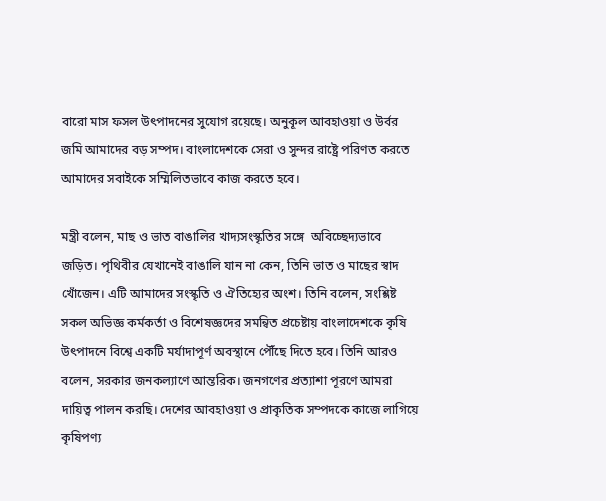বারো মাস ফসল উৎপাদনের সুযোগ রয়েছে। অনুকূল আবহাওয়া ও উর্বর জমি আমাদের বড় সম্পদ। বাংলাদেশকে সেরা ও সুন্দর রাষ্ট্রে পরিণত করতে আমাদের সবাইকে সম্মিলিতভাবে কাজ করতে হবে।

মন্ত্রী বলেন, মাছ ও ভাত বাঙালির খাদ্যসংস্কৃতির সঙ্গে  অবিচ্ছেদ্যভাবে জড়িত। পৃথিবীর যেখানেই বাঙালি যান না কেন, তিনি ভাত ও মাছের স্বাদ খোঁজেন। এটি আমাদের সংস্কৃতি ও ঐতিহ্যের অংশ। তিনি বলেন, সংশ্লিষ্ট সকল অভিজ্ঞ কর্মকর্তা ও বিশেষজ্ঞদের সমন্বিত প্রচেষ্টায় বাংলাদেশকে কৃষি উৎপাদনে বিশ্বে একটি মর্যাদাপূর্ণ অবস্থানে পৌঁছে দিতে হবে। তিনি আরও বলেন, সরকার জনকল্যাণে আন্তরিক। জনগণের প্রত্যাশা পূরণে আমরা দায়িত্ব পালন করছি। দেশের আবহাওয়া ও প্রাকৃতিক সম্পদকে কাজে লাগিয়ে কৃষিপণ্য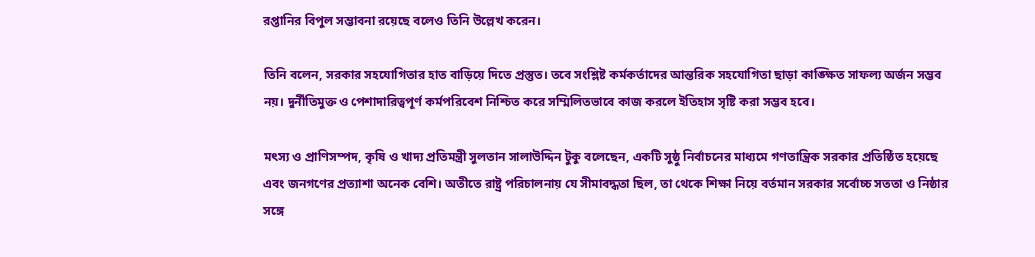রপ্তানির বিপুল সম্ভাবনা রয়েছে বলেও তিনি উল্লেখ করেন।

তিনি বলেন, সরকার সহযোগিতার হাত বাড়িয়ে দিতে প্রস্তুত। তবে সংশ্লিষ্ট কর্মকর্তাদের আন্তরিক সহযোগিতা ছাড়া কাঙ্ক্ষিত সাফল্য অর্জন সম্ভব নয়। দুর্নীতিমুক্ত ও পেশাদারিত্বপূর্ণ কর্মপরিবেশ নিশ্চিত করে সম্মিলিতভাবে কাজ করলে ইতিহাস সৃষ্টি করা সম্ভব হবে।

মৎস্য ও প্রাণিসম্পদ, কৃষি ও খাদ্য প্রতিমন্ত্রী সুলতান সালাউদ্দিন টুকু বলেছেন, একটি সুষ্ঠু নির্বাচনের মাধ্যমে গণতান্ত্রিক সরকার প্রতিষ্ঠিত হয়েছে এবং জনগণের প্রত্যাশা অনেক বেশি। অতীতে রাষ্ট্র পরিচালনায় যে সীমাবদ্ধতা ছিল, তা থেকে শিক্ষা নিয়ে বর্তমান সরকার সর্বোচ্চ সততা ও নিষ্ঠার সঙ্গে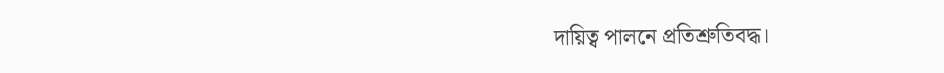দায়িত্ব পালনে প্রতিশ্রুতিবদ্ধ।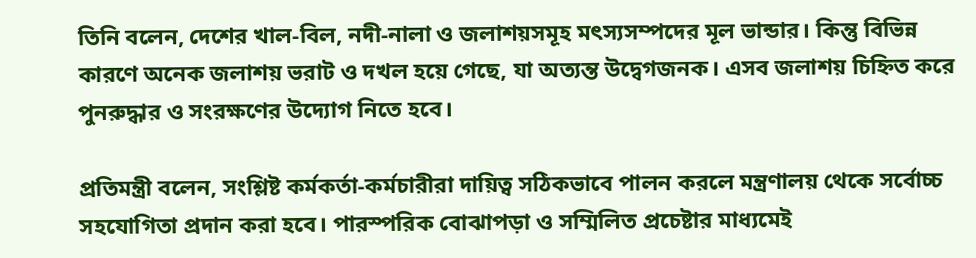তিনি বলেন, দেশের খাল-বিল, নদী-নালা ও জলাশয়সমূহ মৎস্যসম্পদের মূল ভান্ডার। কিন্তু বিভিন্ন কারণে অনেক জলাশয় ভরাট ও দখল হয়ে গেছে, যা অত্যন্ত উদ্বেগজনক। এসব জলাশয় চিহ্নিত করে পুনরুদ্ধার ও সংরক্ষণের উদ্যোগ নিতে হবে।

প্রতিমন্ত্রী বলেন, সংশ্লিষ্ট কর্মকর্তা-কর্মচারীরা দায়িত্ব সঠিকভাবে পালন করলে মন্ত্রণালয় থেকে সর্বোচ্চ সহযোগিতা প্রদান করা হবে। পারস্পরিক বোঝাপড়া ও সম্মিলিত প্রচেষ্টার মাধ্যমেই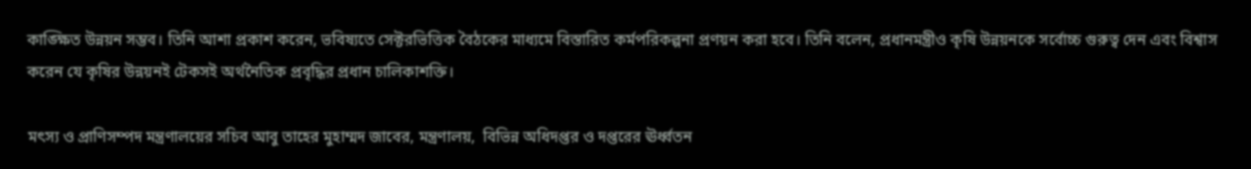কাঙ্ক্ষিত উন্নয়ন সম্ভব। তিনি আশা প্রকাশ করেন, ভবিষ্যতে সেক্টরভিত্তিক বৈঠকের মাধ্যমে বিস্তারিত কর্মপরিকল্পনা প্রণয়ন করা হবে। তিনি বলেন, প্রধানমন্ত্রীও কৃষি উন্নয়নকে সর্বোচ্চ গুরুত্ব দেন এবং বিশ্বাস করেন যে কৃষির উন্নয়নই টেকসই অর্থনৈতিক প্রবৃদ্ধির প্রধান চালিকাশক্তি।

মৎস্য ও প্রাণিসম্পদ মন্ত্রণালয়ের সচিব আবু তাহের মুহাম্মদ জাবের, মন্ত্রণালয়,  বিভিন্ন অধিদপ্তর ও দপ্তরের ঊর্ধ্বতন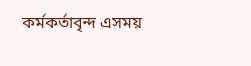কর্মকর্তাবৃন্দ এসময়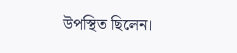উপস্থিত ছিলেন।